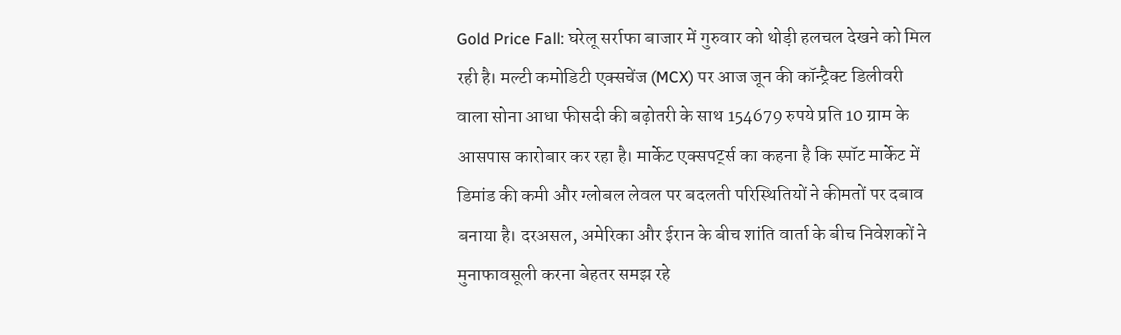Gold Price Fall: घरेलू सर्राफा बाजार में गुरुवार को थोड़ी हलचल देखने को मिल रही है। मल्टी कमोडिटी एक्सचेंज (MCX) पर आज जून की कॉन्ट्रैक्ट डिलीवरी वाला सोना आधा फीसदी की बढ़ोतरी के साथ 154679 रुपये प्रति 10 ग्राम के आसपास कारोबार कर रहा है। मार्केट एक्सपर्ट्स का कहना है कि स्पॉट मार्केट में डिमांड की कमी और ग्लोबल लेवल पर बदलती परिस्थितियों ने कीमतों पर दबाव बनाया है। दरअसल, अमेरिका और ईरान के बीच शांति वार्ता के बीच निवेशकों ने मुनाफावसूली करना बेहतर समझ रहे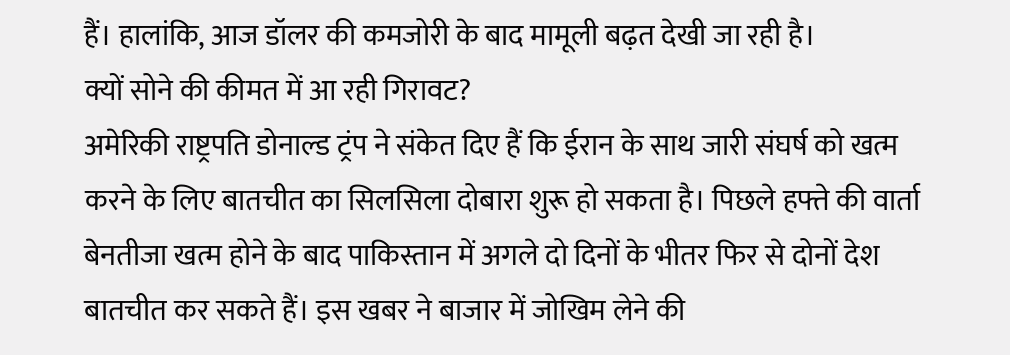हैं। हालांकि, आज डॉलर की कमजोरी के बाद मामूली बढ़त देखी जा रही है।
क्यों सोने की कीमत में आ रही गिरावट?
अमेरिकी राष्ट्रपति डोनाल्ड ट्रंप ने संकेत दिए हैं कि ईरान के साथ जारी संघर्ष को खत्म करने के लिए बातचीत का सिलसिला दोबारा शुरू हो सकता है। पिछले हफ्ते की वार्ता बेनतीजा खत्म होने के बाद पाकिस्तान में अगले दो दिनों के भीतर फिर से दोनों देश बातचीत कर सकते हैं। इस खबर ने बाजार में जोखिम लेने की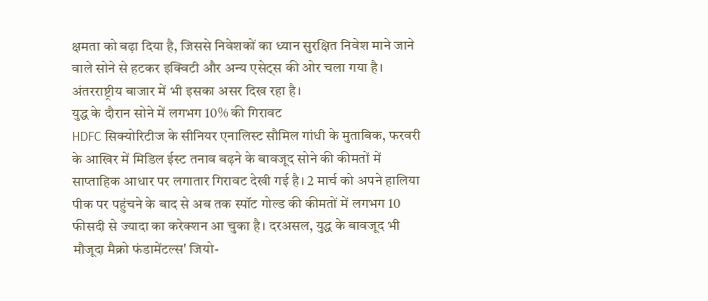क्षमता को बढ़ा दिया है, जिससे निवेशकों का ध्यान सुरक्षित निवेश माने जाने वाले सोने से हटकर इक्विटी और अन्य एसेट्स की ओर चला गया है। अंतरराष्ट्रीय बाजार में भी इसका असर दिख रहा है।
युद्ध के दौरान सोने में लगभग 10% की गिरावट
HDFC सिक्योरिटीज के सीनियर एनालिस्ट सौमिल गांधी के मुताबिक, फरवरी के आखिर में मिडिल ईस्ट तनाव बढ़ने के बावजूद सोने की कीमतों में साप्ताहिक आधार पर लगातार गिरावट देखी गई है। 2 मार्च को अपने हालिया पीक पर पहुंचने के बाद से अब तक स्पॉट गोल्ड की कीमतों में लगभग 10 फीसदी से ज्यादा का करेक्शन आ चुका है। दरअसल, युद्ध के बावजूद भी मौजूदा मैक्रो फंडामेंटल्स' जियो-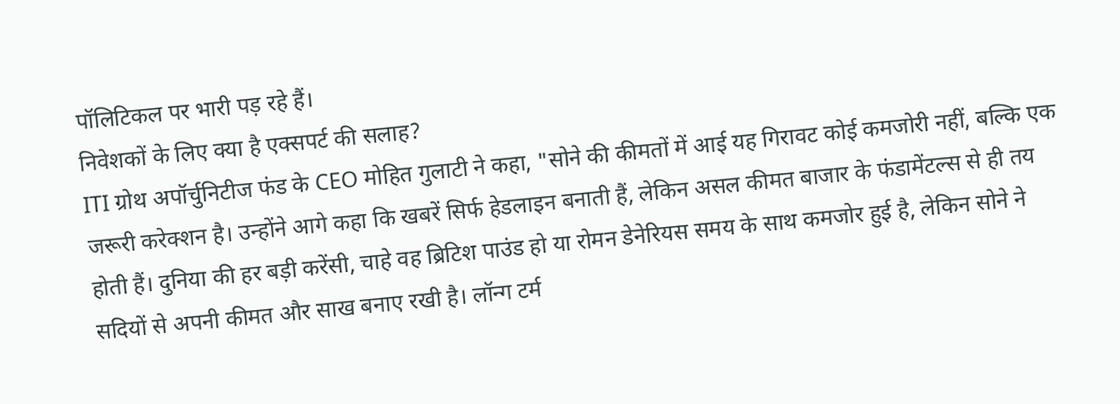पॉलिटिकल पर भारी पड़ रहे हैं।
निवेशकों के लिए क्या है एक्सपर्ट की सलाह?
ITI ग्रोथ अपॉर्चुनिटीज फंड के CEO मोहित गुलाटी ने कहा, "सोने की कीमतों में आई यह गिरावट कोई कमजोरी नहीं, बल्कि एक जरूरी करेक्शन है। उन्होंने आगे कहा कि खबरें सिर्फ हेडलाइन बनाती हैं, लेकिन असल कीमत बाजार के फंडामेंटल्स से ही तय होती हैं। दुनिया की हर बड़ी करेंसी, चाहे वह ब्रिटिश पाउंड हो या रोमन डेनेरियस समय के साथ कमजोर हुई है, लेकिन सोने ने सदियों से अपनी कीमत और साख बनाए रखी है। लॉन्ग टर्म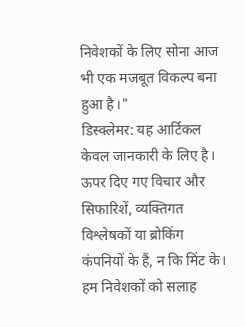निवेशकों के लिए सोना आज भी एक मजबूत विकल्प बना हुआ है।"
डिस्क्लेमर: यह आर्टिकल केवल जानकारी के लिए है। ऊपर दिए गए विचार और सिफारिशें, व्यक्तिगत विश्लेषकों या ब्रोकिंग कंपनियों के हैं, न कि मिंट के। हम निवेशकों को सलाह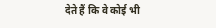देते हैं कि वे कोई भी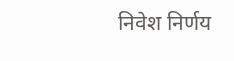निवेश निर्णय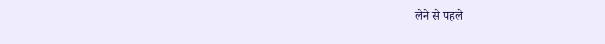लेने से पहले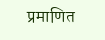प्रमाणित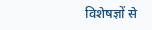विशेषज्ञों से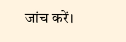जांच करें।